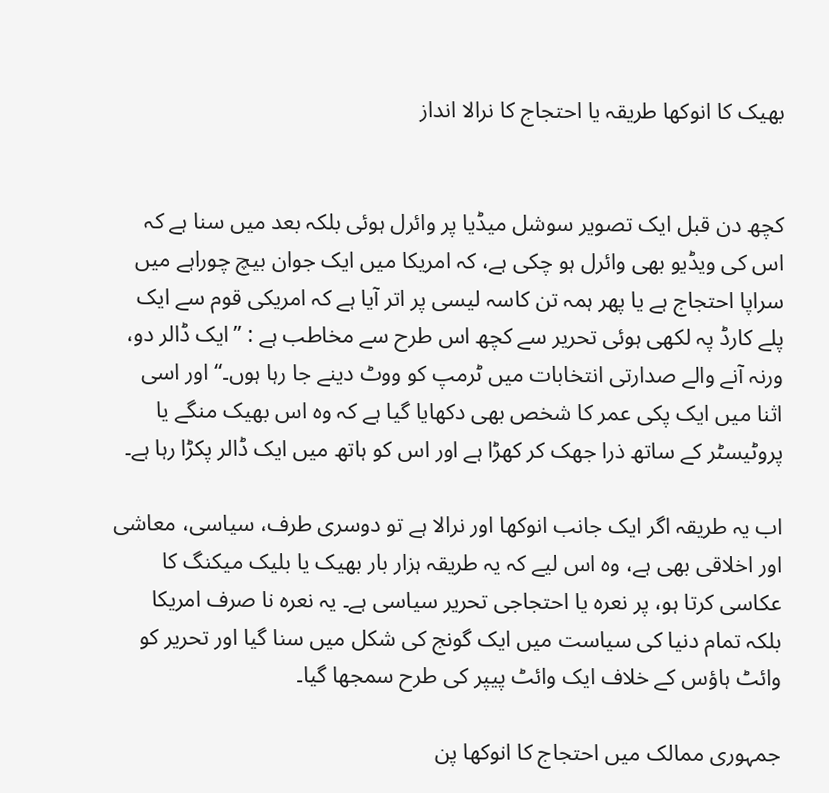بھیک کا انوکھا طریقہ یا احتجاج کا نرالا انداز


کچھ دن قبل ایک تصویر سوشل میڈیا پر وائرل ہوئی بلکہ بعد میں سنا ہے کہ اس کی ویڈیو بھی وائرل ہو چکی ہے، کہ امریکا میں ایک جوان بیچ چوراہے میں سراپا احتجاج ہے یا پھر ہمہ تن کاسہ لیسی پر اتر آیا ہے کہ امریکی قوم سے ایک پلے کارڈ پہ لکھی ہوئی تحریر سے کچھ اس طرح سے مخاطب ہے : ”ایک ڈالر دو، ورنہ آنے والے صدارتی انتخابات میں ٹرمپ کو ووٹ دینے جا رہا ہوں۔“ اور اسی اثنا میں ایک پکی عمر کا شخص بھی دکھایا گیا ہے کہ وہ اس بھیک منگے یا پروٹیسٹر کے ساتھ ذرا جھک کر کھڑا ہے اور اس کو ہاتھ میں ایک ڈالر پکڑا رہا ہے۔

اب یہ طریقہ اگر ایک جانب انوکھا اور نرالا ہے تو دوسری طرف، سیاسی، معاشی اور اخلاقی بھی ہے، وہ اس لیے کہ یہ طریقہ ہزار بار بھیک یا بلیک میکنگ کا عکاسی کرتا ہو، پر نعرہ یا احتجاجی تحریر سیاسی ہے۔ یہ نعرہ نا صرف امریکا بلکہ تمام دنیا کی سیاست میں ایک گونج کی شکل میں سنا گیا اور تحریر کو وائٹ ہاؤس کے خلاف ایک وائٹ پیپر کی طرح سمجھا گیا۔

جمہوری ممالک میں احتجاج کا انوکھا پن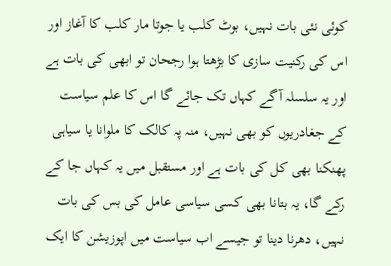کوئی نئی بات نہیں، بوٹ کلب یا جوتا مار کلب کا آغاز اور اس کی رکنیت سازی کا بڑھتا ہوا رجحان تو ابھی کی بات ہے اور یہ سلسلہ آگے کہاں تک جائے گا اس کا علم سیاست کے جغادریوں کو بھی نہیں، منہ پہ کالک کا ملوانا یا سیاہی پھنکنا بھی کل کی بات ہے اور مستقبل میں یہ کہاں جا کے رکے گا، یہ بتانا بھی کسی سیاسی عامل کی بس کی بات نہیں، دھرنا دینا تو جیسے اب سیاست میں اپوزیشن کا ایک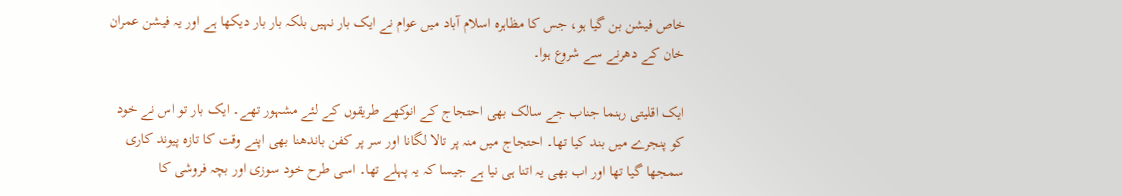خاص فیشن بن گیا ہو، جس کا مظاہرہ اسلام آباد میں عوام نے ایک بار نہیں بلکہ بار بار دیکھا ہے اور یہ فیشن عمران خان کے دھرنے سے شروع ہوا۔

ایک اقلیتی رہنما جناب جے سالک بھی احتجاج کے انوکھے طریقوں کے لئے مشہور تھے۔ ایک بار تو اس نے خود کو پنجرے میں بند کیا تھا۔ احتجاج میں منہ پر تالا لگانا اور سر پر کفن باندھنا بھی اپنے وقت کا تازہ پیوند کاری سمجھا گیا تھا اور اب بھی یہ اتنا ہی نیا ہے جیسا کہ یہ پہلے تھا۔ اسی طرح خود سوزی اور بچہ فروشی کا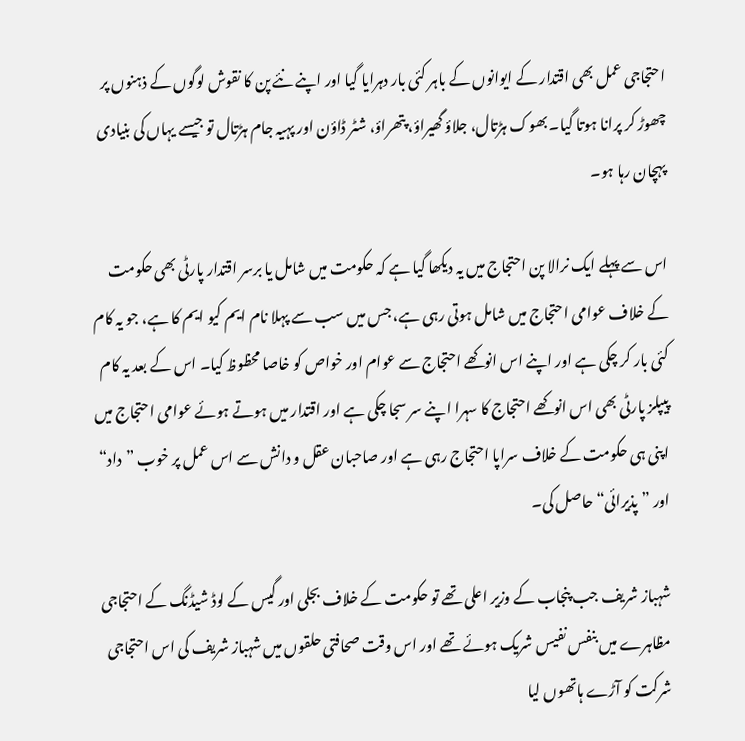احتجاجی عمل بھی اقتدار کے ایوانوں کے باہر کئی بار دہرایا گیا اور اپنے نئے پن کا نقوش لوگوں کے ذہنوں پر چھوڑ کر پرانا ہوتا گیا۔ بھوک ہڑتال، جلاؤ گھیراؤ، پتھراؤ، شٹر ڈاؤن اور پہیہ جام ہڑتال تو جیسے یہاں کی بنیادی پہچان رہا ہو۔

اس سے پہلے ایک نرالا پن احتجاج میں یہ دیکھا گیا ہے کہ حکومت میں شامل یا برسر اقتدار پارٹی بھی حکومت کے خلاف عوامی احتجاج میں شامل ہوتی رہی ہے، جس میں سب سے پہلا نام ایم کیو ایم کا ہے، جو یہ کام کئی بار کر چکی ہے اور اپنے اس انوکھے احتجاج سے عوام اور خواص کو خاصا محظوظ کیا۔ اس کے بعد یہ کام پیپلز پارٹی بھی اس انوکھے احتجاج کا سہرا اپنے سر سجا چکی ہے اور اقتدار میں ہوتے ہوئے عوامی احتجاج میں اپنی ہی حکومت کے خلاف سراپا احتجاج رہی ہے اور صاحبان عقل و دانش سے اس عمل پر خوب ”داد“ اور ”پذیرائی“ حاصل کی۔

شہباز شریف جب پنجاب کے وزیر اعلی تھے تو حکومت کے خلاف بجلی اور گیس کے لوڈ شیڈنگ کے احتجاجی مظاہرے میں بنفس نفیس شریک ہوئے تھے اور اس وقت صحافتی حلقوں میں شہباز شریف کی اس احتجاجی شرکت کو آڑے ہاتھوں لیا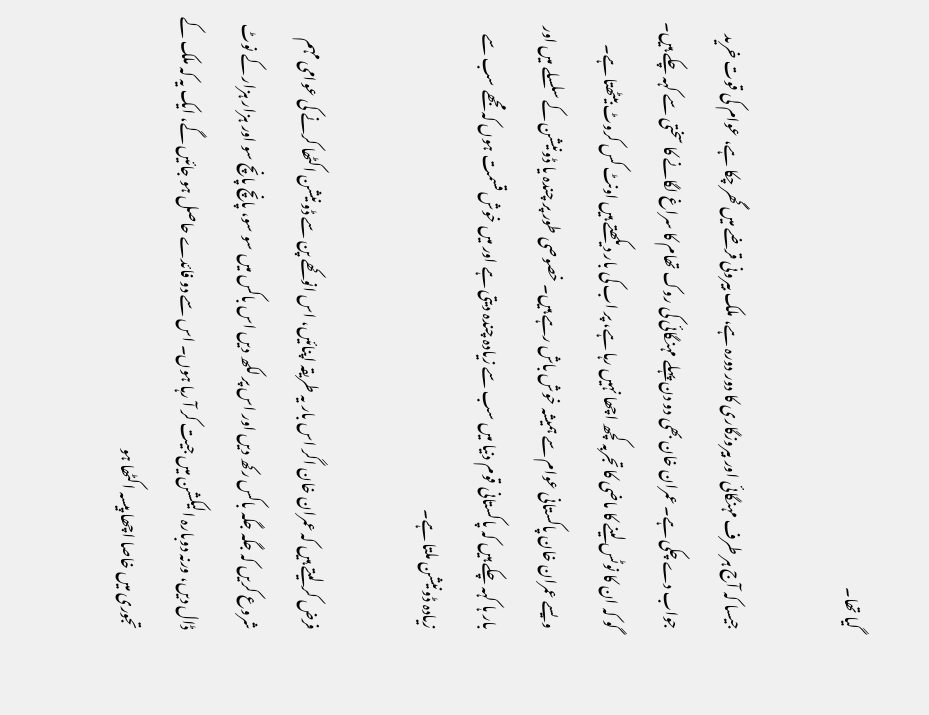گیا تھا۔

جیسا کہ آج ہر طرف مہنگائی اور بیروزگاری کا دور دورہ ہے، ملک بیرونی قرضے میں گھر چکا ہے، عوام کی قوت خرید جواب دے چکی ہے۔ عمران خان بھی دو دن پہلے مہنگائی کی روک تھام کا سراغ لگانے کا سختی سے کہہ چکے ہیں۔ گو کہ ان کا نوٹس لینے کا ماضی کا تجربہ کچھ اچھا نہیں رہا ہے، پر اب کی بار دیکھتے ہیں اونٹ کس کروٹ بیٹھتا ہے۔ ویسے عمران خان پاکستانی عوام سے ہمیشہ خوش باش رہے ہیں۔ خصوصی طور پر چندہ یا ڈونیشن کے سلسلے میں اور بار ہا کہہ چکے ہیں کہ پاکستانی قوم دنیا میں سب سے زیادہ چندہ دیتی ہے اور میں خوش قسمت ہوں کہ مجھے سب سے زیادہ ڈونیشن ملتا ہے۔

فرض کر لیتے ہیں کہ عمران خان اگر اس بار یہ طریقہ اپنائیں، اس انوکھے پن سے ڈونیشن اکٹھا کرنے کی عوامی مہم شروع کریں کہ جگہ جگہ باکس رکھ دیں اور اس پر لکھ دیں اس باکس میں سو سو، پانچ پانچ سو اور ہزار ہزار کے نوٹ ڈال دیں، ورنہ دوبارہ الیکشن میں جیت کر آ رہا ہوں۔ اس سے دو فائدے حاصل ہو جائیں گے، ایک یہ کہ ملک کے تجوری میں خاصا اچھا پیسہ اکٹھا ہو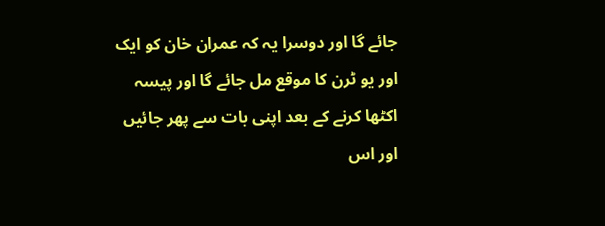جائے گا اور دوسرا یہ کہ عمران خان کو ایک اور یو ٹرن کا موقع مل جائے گا اور پیسہ اکٹھا کرنے کے بعد اپنی بات سے پھر جائیں اور اس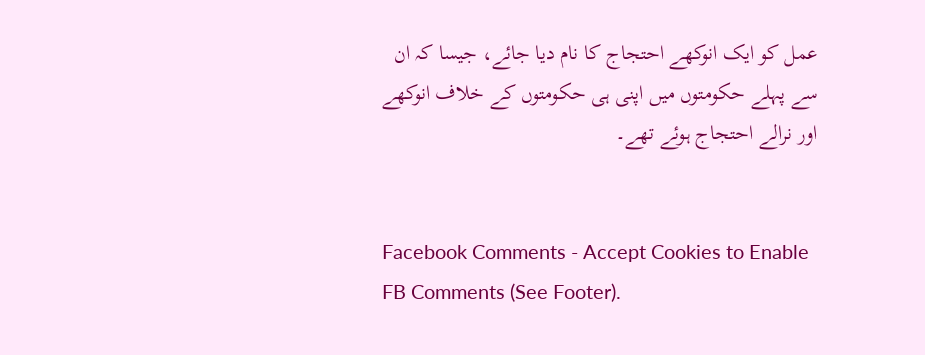عمل کو ایک انوکھے احتجاج کا نام دیا جائے، جیسا کہ ان سے پہلے حکومتوں میں اپنی ہی حکومتوں کے خلاف انوکھے اور نرالے احتجاج ہوئے تھے۔


Facebook Comments - Accept Cookies to Enable FB Comments (See Footer).